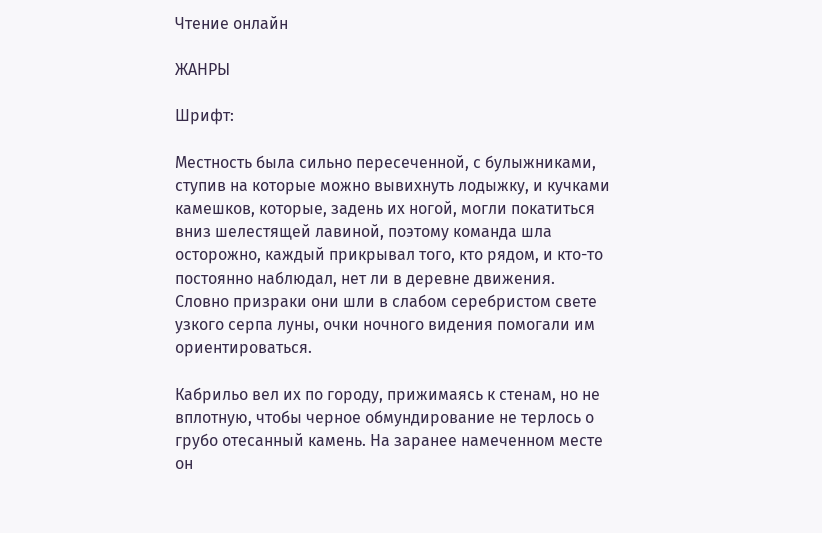Чтение онлайн

ЖАНРЫ

Шрифт:

Местность была сильно пересеченной, с булыжниками, ступив на которые можно вывихнуть лодыжку, и кучками камешков, которые, задень их ногой, могли покатиться вниз шелестящей лавиной, поэтому команда шла осторожно, каждый прикрывал того, кто рядом, и кто-то постоянно наблюдал, нет ли в деревне движения. Словно призраки они шли в слабом серебристом свете узкого серпа луны, очки ночного видения помогали им ориентироваться.

Кабрильо вел их по городу, прижимаясь к стенам, но не вплотную, чтобы черное обмундирование не терлось о грубо отесанный камень. На заранее намеченном месте он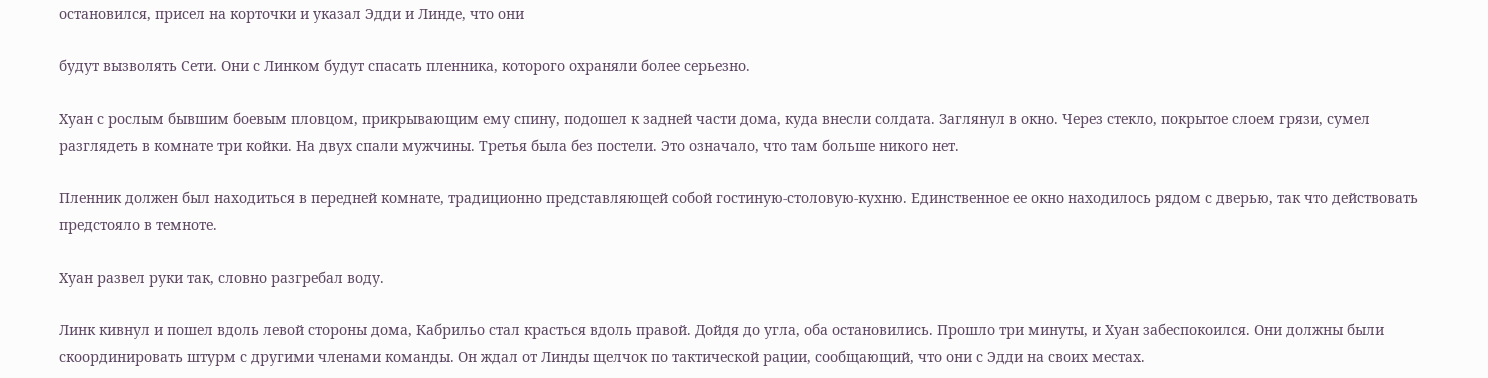остановился, присел на корточки и указал Эдди и Линде, что они

будут вызволять Сети. Они с Линком будут спасать пленника, которого охраняли более серьезно.

Хуан с рослым бывшим боевым пловцом, прикрывающим ему спину, подошел к задней части дома, куда внесли солдата. Заглянул в окно. Через стекло, покрытое слоем грязи, сумел разглядеть в комнате три койки. На двух спали мужчины. Третья была без постели. Это означало, что там больше никого нет.

Пленник должен был находиться в передней комнате, традиционно представляющей собой гостиную-столовую-кухню. Единственное ее окно находилось рядом с дверью, так что действовать предстояло в темноте.

Хуан развел руки так, словно разгребал воду.

Линк кивнул и пошел вдоль левой стороны дома, Кабрильо стал красться вдоль правой. Дойдя до угла, оба остановились. Прошло три минуты, и Хуан забеспокоился. Они должны были скоординировать штурм с другими членами команды. Он ждал от Линды щелчок по тактической рации, сообщающий, что они с Эдди на своих местах.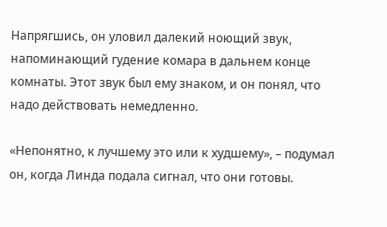Напрягшись, он уловил далекий ноющий звук, напоминающий гудение комара в дальнем конце комнаты. Этот звук был ему знаком, и он понял, что надо действовать немедленно.

«Непонятно, к лучшему это или к худшему», – подумал он, когда Линда подала сигнал, что они готовы.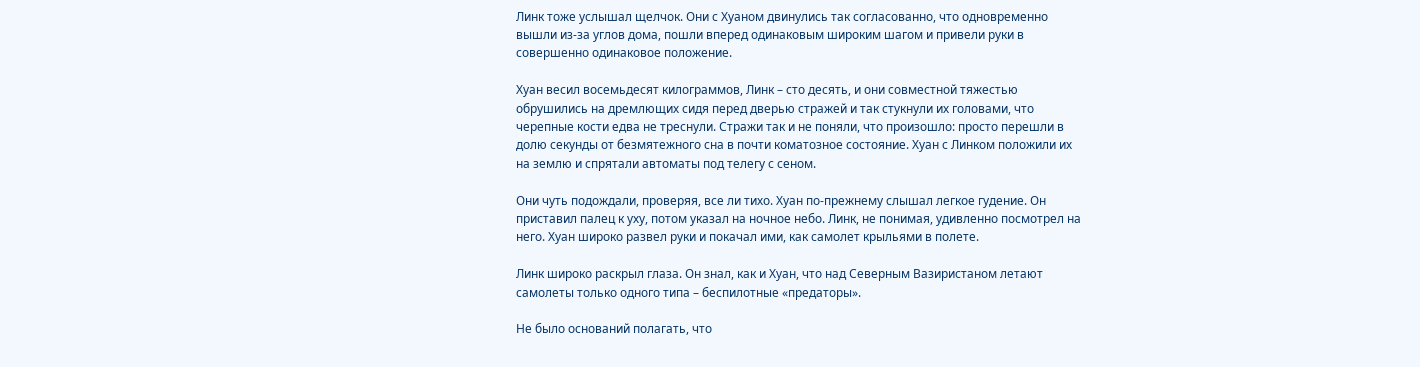Линк тоже услышал щелчок. Они с Хуаном двинулись так согласованно, что одновременно вышли из-за углов дома, пошли вперед одинаковым широким шагом и привели руки в совершенно одинаковое положение.

Хуан весил восемьдесят килограммов, Линк – сто десять, и они совместной тяжестью обрушились на дремлющих сидя перед дверью стражей и так стукнули их головами, что черепные кости едва не треснули. Стражи так и не поняли, что произошло: просто перешли в долю секунды от безмятежного сна в почти коматозное состояние. Хуан с Линком положили их на землю и спрятали автоматы под телегу с сеном.

Они чуть подождали, проверяя, все ли тихо. Хуан по-прежнему слышал легкое гудение. Он приставил палец к уху, потом указал на ночное небо. Линк, не понимая, удивленно посмотрел на него. Хуан широко развел руки и покачал ими, как самолет крыльями в полете.

Линк широко раскрыл глаза. Он знал, как и Хуан, что над Северным Вазиристаном летают самолеты только одного типа – беспилотные «предаторы».

Не было оснований полагать, что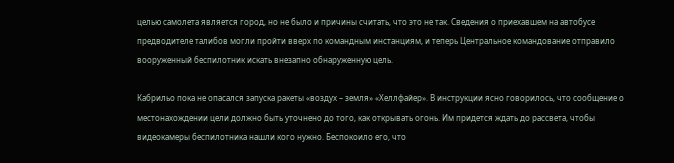целью самолета является город, но не было и причины считать, что это не так. Сведения о приехавшем на автобусе предводителе талибов могли пройти вверх по командным инстанциям, и теперь Центральное командование отправило вооруженный беспилотник искать внезапно обнаруженную цель.

Кабрильо пока не опасался запуска ракеты «воздух – земля» «Хеллфайер». В инструкции ясно говорилось, что сообщение о местонахождении цели должно быть уточнено до того, как открывать огонь. Им придется ждать до рассвета, чтобы видеокамеры беспилотника нашли кого нужно. Беспокоило его, что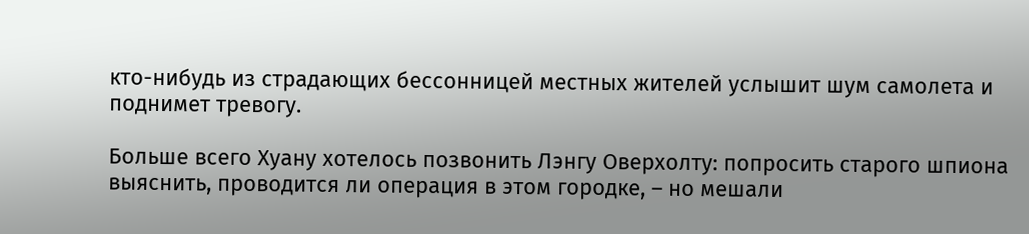кто-нибудь из страдающих бессонницей местных жителей услышит шум самолета и поднимет тревогу.

Больше всего Хуану хотелось позвонить Лэнгу Оверхолту: попросить старого шпиона выяснить, проводится ли операция в этом городке, – но мешали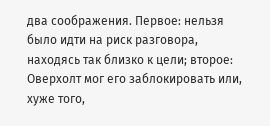два соображения. Первое: нельзя было идти на риск разговора, находясь так близко к цели; второе: Оверхолт мог его заблокировать или, хуже того,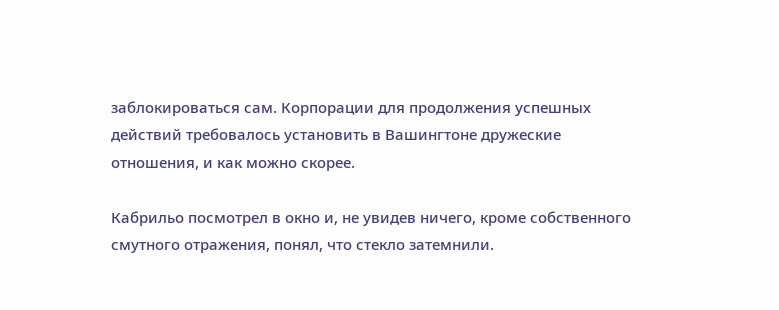заблокироваться сам. Корпорации для продолжения успешных действий требовалось установить в Вашингтоне дружеские отношения, и как можно скорее.

Кабрильо посмотрел в окно и, не увидев ничего, кроме собственного смутного отражения, понял, что стекло затемнили.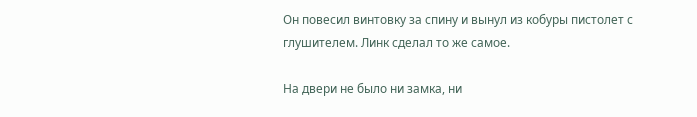Он повесил винтовку за спину и вынул из кобуры пистолет с глушителем. Линк сделал то же самое.

На двери не было ни замка, ни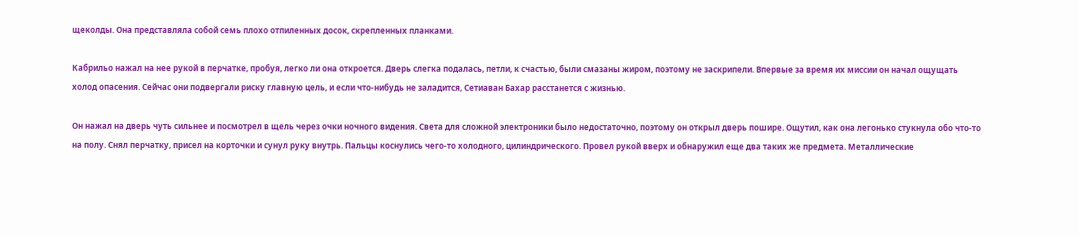щеколды. Она представляла собой семь плохо отпиленных досок, скрепленных планками.

Кабрильо нажал на нее рукой в перчатке, пробуя, легко ли она откроется. Дверь слегка подалась, петли, к счастью, были смазаны жиром, поэтому не заскрипели. Впервые за время их миссии он начал ощущать холод опасения. Сейчас они подвергали риску главную цель, и если что-нибудь не заладится, Сетиаван Бахар расстанется с жизнью.

Он нажал на дверь чуть сильнее и посмотрел в щель через очки ночного видения. Света для сложной электроники было недостаточно, поэтому он открыл дверь пошире. Ощутил, как она легонько стукнула обо что-то на полу. Снял перчатку, присел на корточки и сунул руку внутрь. Пальцы коснулись чего-то холодного, цилиндрического. Провел рукой вверх и обнаружил еще два таких же предмета. Металлические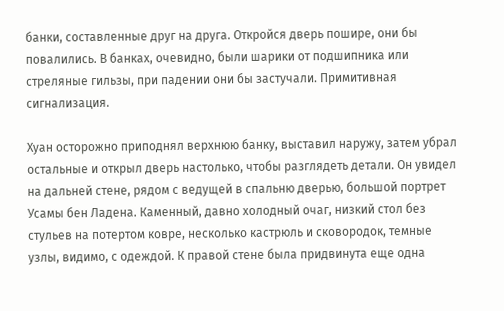банки, составленные друг на друга. Откройся дверь пошире, они бы повалились. В банках, очевидно, были шарики от подшипника или стреляные гильзы, при падении они бы застучали. Примитивная сигнализация.

Хуан осторожно приподнял верхнюю банку, выставил наружу, затем убрал остальные и открыл дверь настолько, чтобы разглядеть детали. Он увидел на дальней стене, рядом с ведущей в спальню дверью, большой портрет Усамы бен Ладена. Каменный, давно холодный очаг, низкий стол без стульев на потертом ковре, несколько кастрюль и сковородок, темные узлы, видимо, с одеждой. К правой стене была придвинута еще одна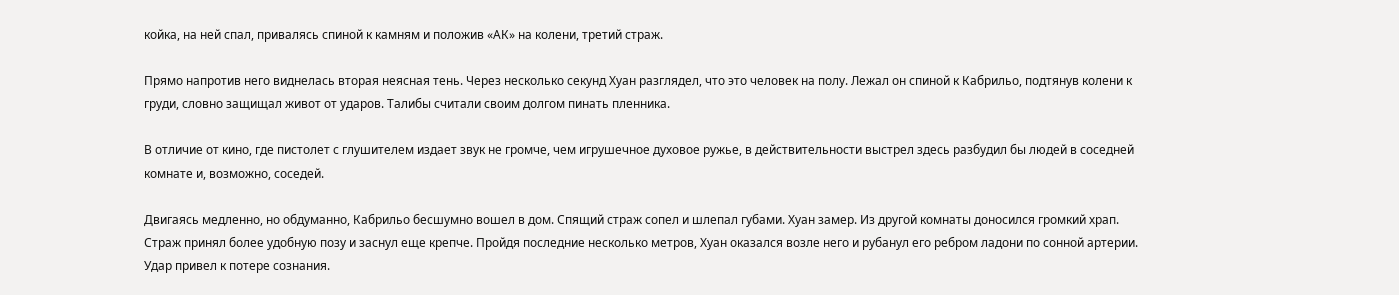койка, на ней спал, привалясь спиной к камням и положив «АК» на колени, третий страж.

Прямо напротив него виднелась вторая неясная тень. Через несколько секунд Хуан разглядел, что это человек на полу. Лежал он спиной к Кабрильо, подтянув колени к груди, словно защищал живот от ударов. Талибы считали своим долгом пинать пленника.

В отличие от кино, где пистолет с глушителем издает звук не громче, чем игрушечное духовое ружье, в действительности выстрел здесь разбудил бы людей в соседней комнате и, возможно, соседей.

Двигаясь медленно, но обдуманно, Кабрильо бесшумно вошел в дом. Спящий страж сопел и шлепал губами. Хуан замер. Из другой комнаты доносился громкий храп. Страж принял более удобную позу и заснул еще крепче. Пройдя последние несколько метров, Хуан оказался возле него и рубанул его ребром ладони по сонной артерии. Удар привел к потере сознания.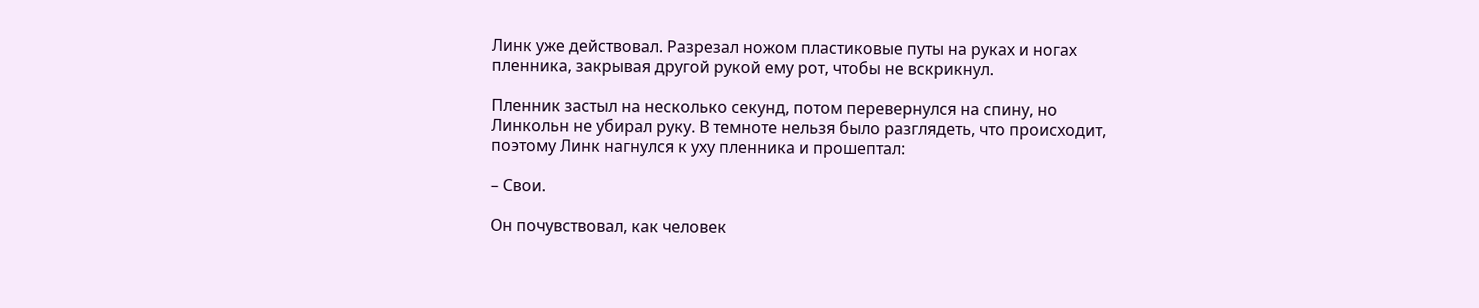Линк уже действовал. Разрезал ножом пластиковые путы на руках и ногах пленника, закрывая другой рукой ему рот, чтобы не вскрикнул.

Пленник застыл на несколько секунд, потом перевернулся на спину, но Линкольн не убирал руку. В темноте нельзя было разглядеть, что происходит, поэтому Линк нагнулся к уху пленника и прошептал:

– Свои.

Он почувствовал, как человек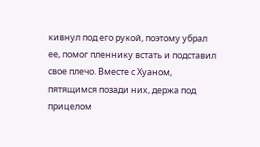кивнул под его рукой, поэтому убрал ее, помог пленнику встать и подставил свое плечо. Вместе с Хуаном, пятящимся позади них, держа под прицелом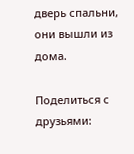дверь спальни, они вышли из дома.

Поделиться с друзьями: